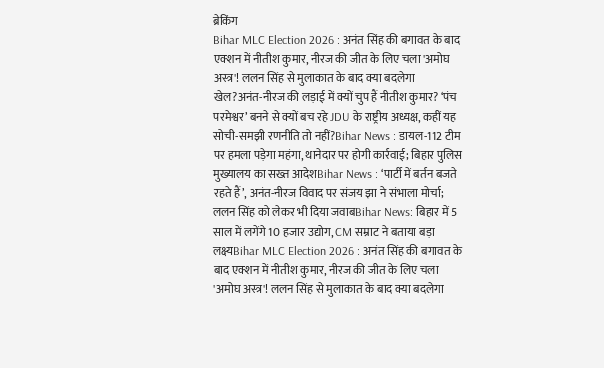ब्रेकिंग
Bihar MLC Election 2026 : अनंत सिंह की बगावत के बाद एक्शन में नीतीश कुमार, नीरज की जीत के लिए चला 'अमोघ अस्त्र'! ललन सिंह से मुलाकात के बाद क्या बदलेगा खेल?अनंत-नीरज की लड़ाई में क्यों चुप हैं नीतीश कुमार? ‘पंच परमेश्वर’ बनने से क्यों बच रहे JDU के राष्ट्रीय अध्यक्ष, कहीं यह सोची-समझी रणनीति तो नहीं?Bihar News : डायल-112 टीम पर हमला पड़ेगा महंगा, थानेदार पर होगी कार्रवाई; बिहार पुलिस मुख्यालय का सख्त आदेशBihar News : ‘पार्टी में बर्तन बजते रहते हैं’, अनंत-नीरज विवाद पर संजय झा ने संभाला मोर्चा; ललन सिंह को लेकर भी दिया जवाबBihar News: बिहार में 5 साल में लगेंगे 10 हजार उद्योग, CM सम्राट ने बताया बड़ा लक्ष्यBihar MLC Election 2026 : अनंत सिंह की बगावत के बाद एक्शन में नीतीश कुमार, नीरज की जीत के लिए चला 'अमोघ अस्त्र'! ललन सिंह से मुलाकात के बाद क्या बदलेगा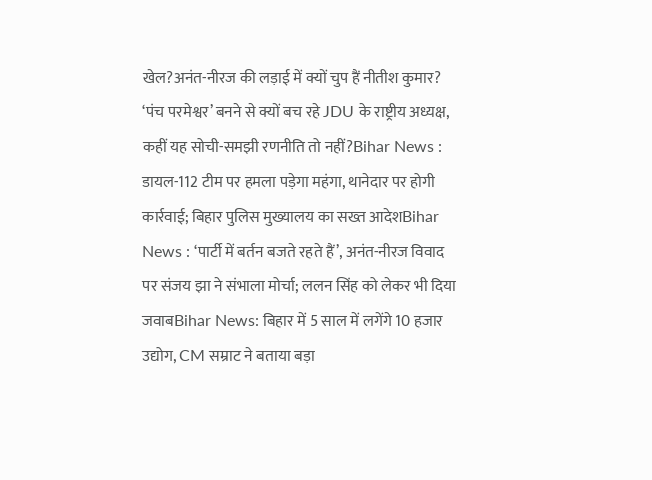खेल?अनंत-नीरज की लड़ाई में क्यों चुप हैं नीतीश कुमार? ‘पंच परमेश्वर’ बनने से क्यों बच रहे JDU के राष्ट्रीय अध्यक्ष, कहीं यह सोची-समझी रणनीति तो नहीं?Bihar News : डायल-112 टीम पर हमला पड़ेगा महंगा, थानेदार पर होगी कार्रवाई; बिहार पुलिस मुख्यालय का सख्त आदेशBihar News : ‘पार्टी में बर्तन बजते रहते हैं’, अनंत-नीरज विवाद पर संजय झा ने संभाला मोर्चा; ललन सिंह को लेकर भी दिया जवाबBihar News: बिहार में 5 साल में लगेंगे 10 हजार उद्योग, CM सम्राट ने बताया बड़ा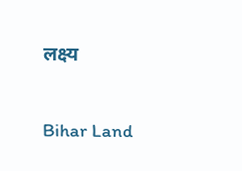लक्ष्य

Bihar Land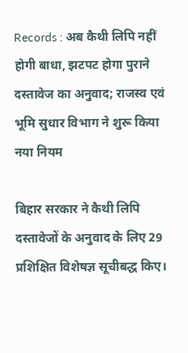Records : अब कैथी लिपि नहीं होगी बाधा, झटपट होगा पुराने दस्तावेज का अनुवाद; राजस्व एवं भूमि सुधार विभाग ने शुरू किया नया नियम

बिहार सरकार ने कैथी लिपि दस्तावेजों के अनुवाद के लिए 29 प्रशिक्षित विशेषज्ञ सूचीबद्ध किए।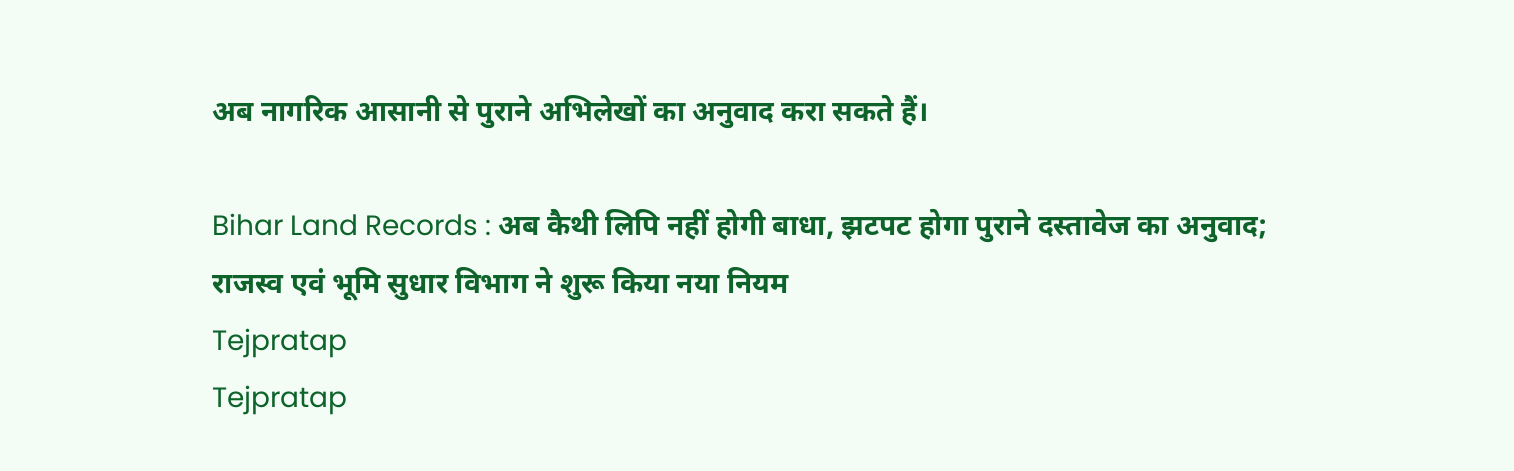अब नागरिक आसानी से पुराने अभिलेखों का अनुवाद करा सकते हैं।

Bihar Land Records : अब कैथी लिपि नहीं होगी बाधा, झटपट होगा पुराने दस्तावेज का अनुवाद; राजस्व एवं भूमि सुधार विभाग ने शुरू किया नया नियम
Tejpratap
Tejpratap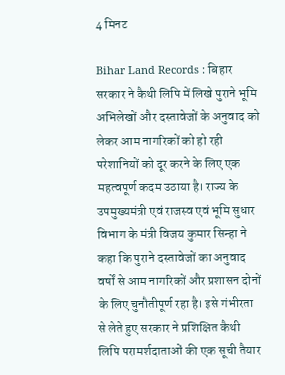4 मिनट

Bihar Land Records : बिहार सरकार ने कैथी लिपि में लिखे पुराने भूमि अभिलेखों और दस्तावेजों के अनुवाद को लेकर आम नागरिकों को हो रही परेशानियों को दूर करने के लिए एक महत्वपूर्ण कदम उठाया है। राज्य के उपमुख्यमंत्री एवं राजस्व एवं भूमि सुधार विभाग के मंत्री विजय कुमार सिन्हा ने कहा कि पुराने दस्तावेजों का अनुवाद वर्षों से आम नागरिकों और प्रशासन दोनों के लिए चुनौतीपूर्ण रहा है। इसे गंभीरता से लेते हुए सरकार ने प्रशिक्षित कैथी लिपि परामर्शदाताओं की एक सूची तैयार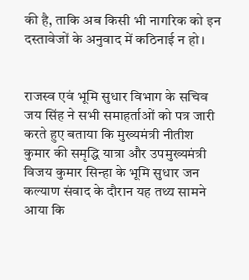की है, ताकि अब किसी भी नागरिक को इन दस्तावेजों के अनुवाद में कठिनाई न हो।


राजस्व एवं भूमि सुधार विभाग के सचिव जय सिंह ने सभी समाहर्ताओं को पत्र जारी करते हुए बताया कि मुख्यमंत्री नीतीश कुमार की समृद्धि यात्रा और उपमुख्यमंत्री विजय कुमार सिन्हा के भूमि सुधार जन कल्याण संवाद के दौरान यह तथ्य सामने आया कि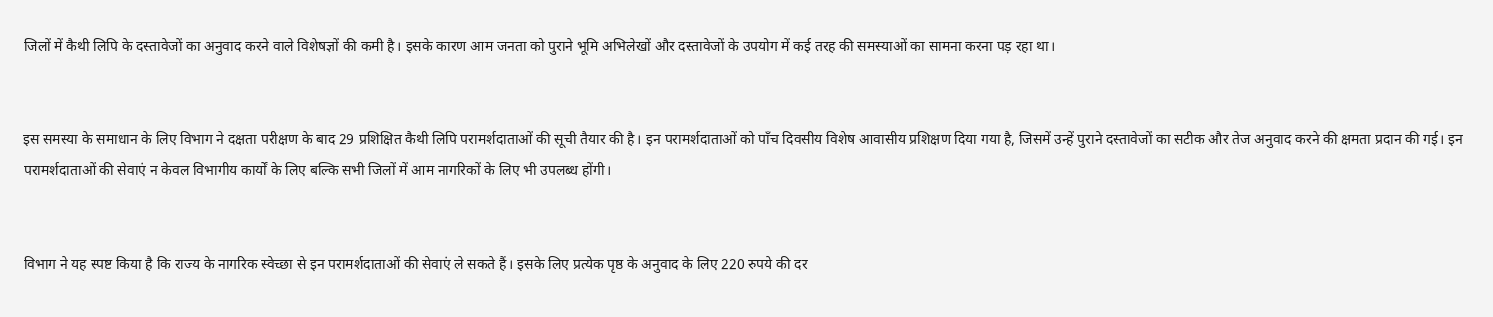जिलों में कैथी लिपि के दस्तावेजों का अनुवाद करने वाले विशेषज्ञों की कमी है। इसके कारण आम जनता को पुराने भूमि अभिलेखों और दस्तावेजों के उपयोग में कई तरह की समस्याओं का सामना करना पड़ रहा था।


इस समस्या के समाधान के लिए विभाग ने दक्षता परीक्षण के बाद 29 प्रशिक्षित कैथी लिपि परामर्शदाताओं की सूची तैयार की है। इन परामर्शदाताओं को पाँच दिवसीय विशेष आवासीय प्रशिक्षण दिया गया है, जिसमें उन्हें पुराने दस्तावेजों का सटीक और तेज अनुवाद करने की क्षमता प्रदान की गई। इन परामर्शदाताओं की सेवाएं न केवल विभागीय कार्यों के लिए बल्कि सभी जिलों में आम नागरिकों के लिए भी उपलब्ध होंगी।


विभाग ने यह स्पष्ट किया है कि राज्य के नागरिक स्वेच्छा से इन परामर्शदाताओं की सेवाएं ले सकते हैं। इसके लिए प्रत्येक पृष्ठ के अनुवाद के लिए 220 रुपये की दर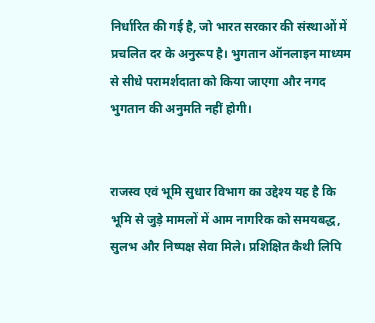निर्धारित की गई है, जो भारत सरकार की संस्थाओं में प्रचलित दर के अनुरूप है। भुगतान ऑनलाइन माध्यम से सीधे परामर्शदाता को किया जाएगा और नगद भुगतान की अनुमति नहीं होगी।


राजस्व एवं भूमि सुधार विभाग का उद्देश्य यह है कि भूमि से जुड़े मामलों में आम नागरिक को समयबद्ध, सुलभ और निष्पक्ष सेवा मिले। प्रशिक्षित कैथी लिपि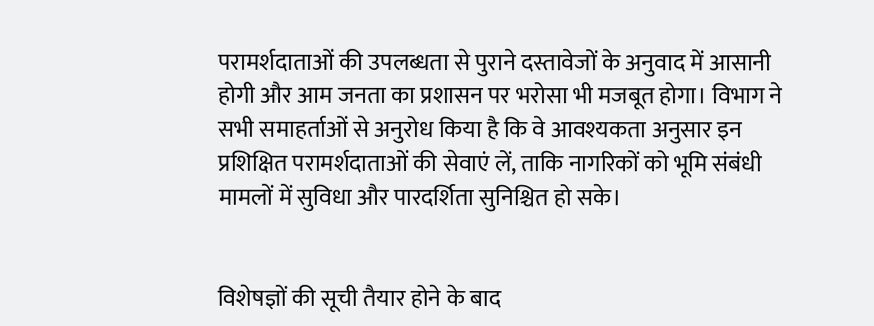परामर्शदाताओं की उपलब्धता से पुराने दस्तावेजों के अनुवाद में आसानी होगी और आम जनता का प्रशासन पर भरोसा भी मजबूत होगा। विभाग ने सभी समाहर्ताओं से अनुरोध किया है कि वे आवश्यकता अनुसार इन प्रशिक्षित परामर्शदाताओं की सेवाएं लें, ताकि नागरिकों को भूमि संबंधी मामलों में सुविधा और पारदर्शिता सुनिश्चित हो सके।


विशेषज्ञों की सूची तैयार होने के बाद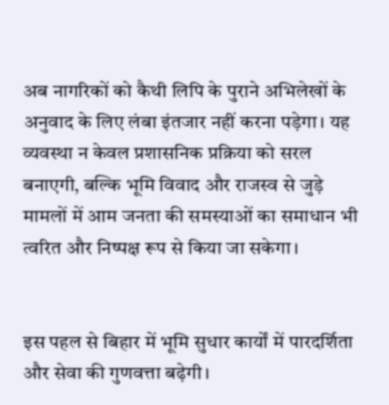अब नागरिकों को कैथी लिपि के पुराने अभिलेखों के अनुवाद के लिए लंबा इंतजार नहीं करना पड़ेगा। यह व्यवस्था न केवल प्रशासनिक प्रक्रिया को सरल बनाएगी, बल्कि भूमि विवाद और राजस्व से जुड़े मामलों में आम जनता की समस्याओं का समाधान भी त्वरित और निष्पक्ष रूप से किया जा सकेगा।


इस पहल से बिहार में भूमि सुधार कार्यों में पारदर्शिता और सेवा की गुणवत्ता बढ़ेगी।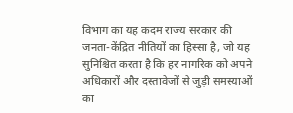विभाग का यह कदम राज्य सरकार की जनता-केंद्रित नीतियों का हिस्सा है, जो यह सुनिश्चित करता है कि हर नागरिक को अपने अधिकारों और दस्तावेजों से जुड़ी समस्याओं का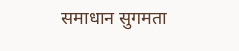समाधान सुगमता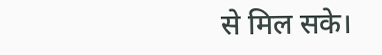से मिल सके।